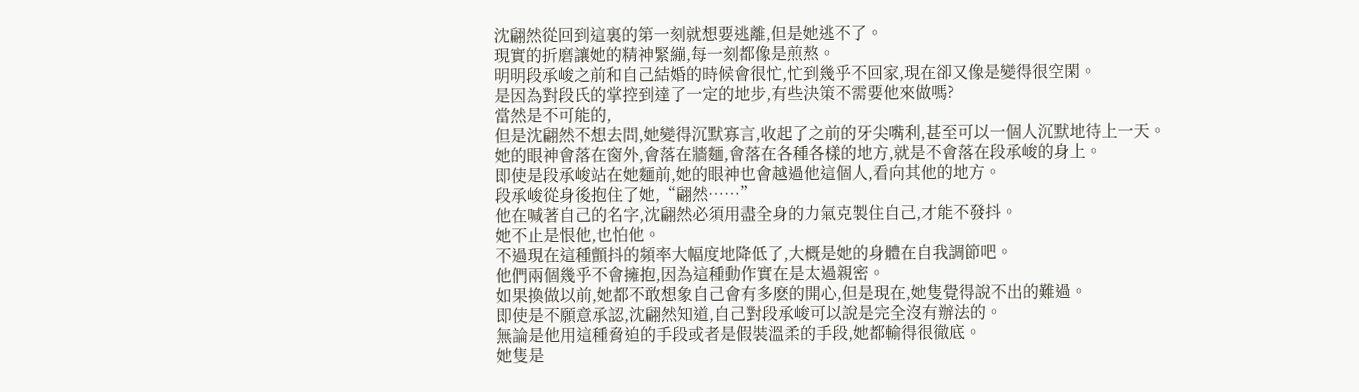沈翩然從回到這裏的第一刻就想要逃離,但是她逃不了。
現實的折磨讓她的精神緊繃,每一刻都像是煎熬。
明明段承峻之前和自己結婚的時候會很忙,忙到幾乎不回家,現在卻又像是變得很空閑。
是因為對段氏的掌控到達了一定的地步,有些決策不需要他來做嗎?
當然是不可能的,
但是沈翩然不想去問,她變得沉默寡言,收起了之前的牙尖嘴利,甚至可以一個人沉默地待上一天。
她的眼神會落在窗外,會落在牆麵,會落在各種各樣的地方,就是不會落在段承峻的身上。
即使是段承峻站在她麵前,她的眼神也會越過他這個人,看向其他的地方。
段承峻從身後抱住了她,“翩然……”
他在喊著自己的名字,沈翩然必須用盡全身的力氣克製住自己,才能不發抖。
她不止是恨他,也怕他。
不過現在這種顫抖的頻率大幅度地降低了,大概是她的身體在自我調節吧。
他們兩個幾乎不會擁抱,因為這種動作實在是太過親密。
如果換做以前,她都不敢想象自己會有多麽的開心,但是現在,她隻覺得說不出的難過。
即使是不願意承認,沈翩然知道,自己對段承峻可以說是完全沒有辦法的。
無論是他用這種脅迫的手段或者是假裝溫柔的手段,她都輸得很徹底。
她隻是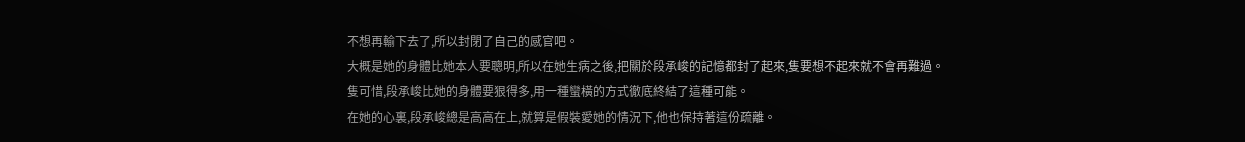不想再輸下去了,所以封閉了自己的感官吧。
大概是她的身體比她本人要聰明,所以在她生病之後,把關於段承峻的記憶都封了起來,隻要想不起來就不會再難過。
隻可惜,段承峻比她的身體要狠得多,用一種蠻橫的方式徹底終結了這種可能。
在她的心裏,段承峻總是高高在上,就算是假裝愛她的情況下,他也保持著這份疏離。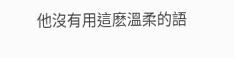他沒有用這麽溫柔的語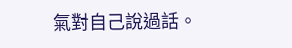氣對自己說過話。